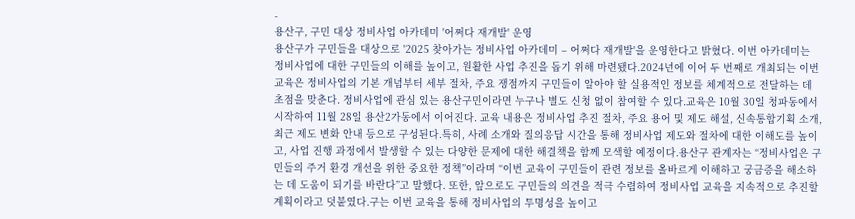-
용산구, 구민 대상 정비사업 아카데미 '어쩌다 재개발' 운영
용산구가 구민들을 대상으로 '2025 찾아가는 정비사업 아카데미 – 어쩌다 재개발'을 운영한다고 밝혔다. 이번 아카데미는 정비사업에 대한 구민들의 이해를 높이고, 원활한 사업 추진을 돕기 위해 마련됐다.2024년에 이어 두 번째로 개최되는 이번 교육은 정비사업의 기본 개념부터 세부 절차, 주요 쟁점까지 구민들이 알아야 할 실용적인 정보를 체계적으로 전달하는 데 초점을 맞춘다. 정비사업에 관심 있는 용산구민이라면 누구나 별도 신청 없이 참여할 수 있다.교육은 10월 30일 청파동에서 시작하여 11월 28일 용산2가동에서 이어진다. 교육 내용은 정비사업 추진 절차, 주요 용어 및 제도 해설, 신속통합기획 소개, 최근 제도 변화 안내 등으로 구성된다.특히, 사례 소개와 질의응답 시간을 통해 정비사업 제도와 절차에 대한 이해도를 높이고, 사업 진행 과정에서 발생할 수 있는 다양한 문제에 대한 해결책을 함께 모색할 예정이다.용산구 관계자는 “정비사업은 구민들의 주거 환경 개선을 위한 중요한 정책”이라며 “이번 교육이 구민들이 관련 정보를 올바르게 이해하고 궁금증을 해소하는 데 도움이 되기를 바란다”고 말했다. 또한, 앞으로도 구민들의 의견을 적극 수렴하여 정비사업 교육을 지속적으로 추진할 계획이라고 덧붙였다.구는 이번 교육을 통해 정비사업의 투명성을 높이고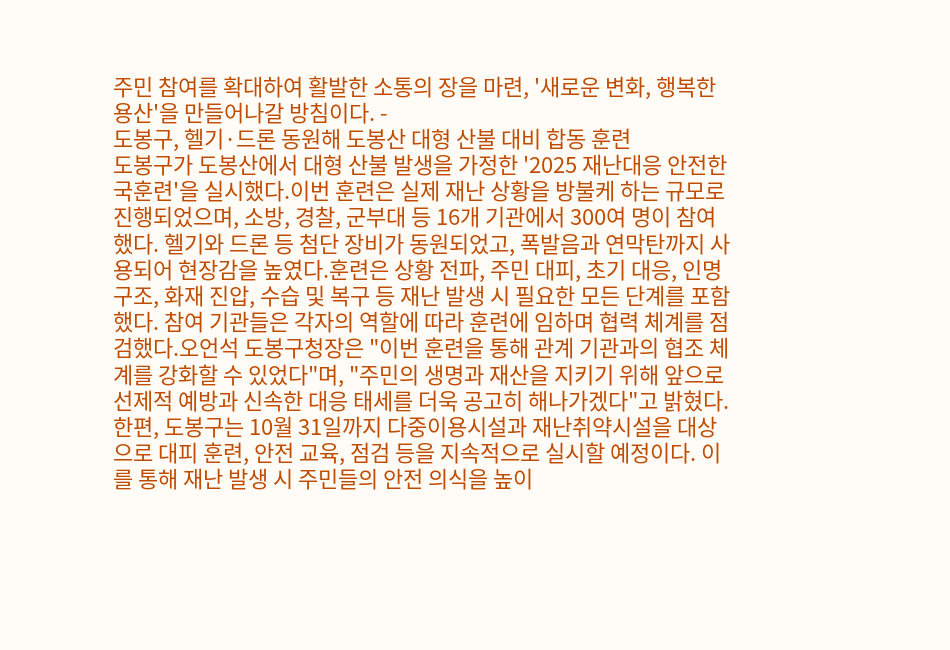주민 참여를 확대하여 활발한 소통의 장을 마련, '새로운 변화, 행복한 용산'을 만들어나갈 방침이다. -
도봉구, 헬기·드론 동원해 도봉산 대형 산불 대비 합동 훈련
도봉구가 도봉산에서 대형 산불 발생을 가정한 '2025 재난대응 안전한국훈련'을 실시했다.이번 훈련은 실제 재난 상황을 방불케 하는 규모로 진행되었으며, 소방, 경찰, 군부대 등 16개 기관에서 300여 명이 참여했다. 헬기와 드론 등 첨단 장비가 동원되었고, 폭발음과 연막탄까지 사용되어 현장감을 높였다.훈련은 상황 전파, 주민 대피, 초기 대응, 인명 구조, 화재 진압, 수습 및 복구 등 재난 발생 시 필요한 모든 단계를 포함했다. 참여 기관들은 각자의 역할에 따라 훈련에 임하며 협력 체계를 점검했다.오언석 도봉구청장은 "이번 훈련을 통해 관계 기관과의 협조 체계를 강화할 수 있었다"며, "주민의 생명과 재산을 지키기 위해 앞으로 선제적 예방과 신속한 대응 태세를 더욱 공고히 해나가겠다"고 밝혔다.한편, 도봉구는 10월 31일까지 다중이용시설과 재난취약시설을 대상으로 대피 훈련, 안전 교육, 점검 등을 지속적으로 실시할 예정이다. 이를 통해 재난 발생 시 주민들의 안전 의식을 높이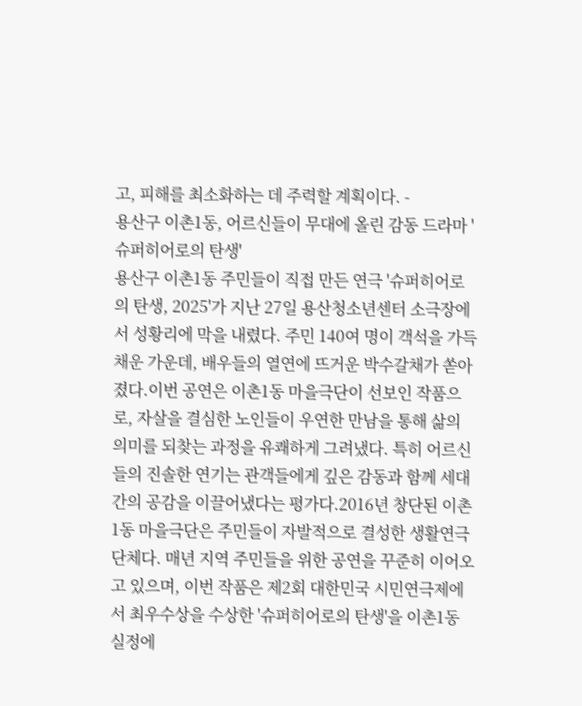고, 피해를 최소화하는 데 주력할 계획이다. -
용산구 이촌1동, 어르신들이 무대에 올린 감동 드라마 '슈퍼히어로의 탄생'
용산구 이촌1동 주민들이 직접 만든 연극 '슈퍼히어로의 탄생, 2025'가 지난 27일 용산청소년센터 소극장에서 성황리에 막을 내렸다. 주민 140여 명이 객석을 가득 채운 가운데, 배우들의 열연에 뜨거운 박수갈채가 쏟아졌다.이번 공연은 이촌1동 마을극단이 선보인 작품으로, 자살을 결심한 노인들이 우연한 만남을 통해 삶의 의미를 되찾는 과정을 유쾌하게 그려냈다. 특히 어르신들의 진솔한 연기는 관객들에게 깊은 감동과 함께 세대 간의 공감을 이끌어냈다는 평가다.2016년 창단된 이촌1동 마을극단은 주민들이 자발적으로 결성한 생활연극 단체다. 매년 지역 주민들을 위한 공연을 꾸준히 이어오고 있으며, 이번 작품은 제2회 대한민국 시민연극제에서 최우수상을 수상한 '슈퍼히어로의 탄생'을 이촌1동 실정에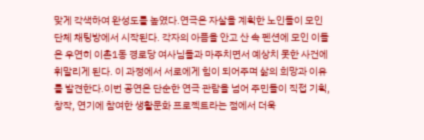맞게 각색하여 완성도를 높였다.연극은 자살을 계획한 노인들이 모인 단체 채팅방에서 시작된다. 각자의 아픔을 안고 산 속 펜션에 모인 이들은 우연히 이촌1동 경로당 여사님들과 마주치면서 예상치 못한 사건에 휘말리게 된다. 이 과정에서 서로에게 힘이 되어주며 삶의 희망과 이유를 발견한다.이번 공연은 단순한 연극 관람을 넘어 주민들이 직접 기획, 창작, 연기에 참여한 생활문화 프로젝트라는 점에서 더욱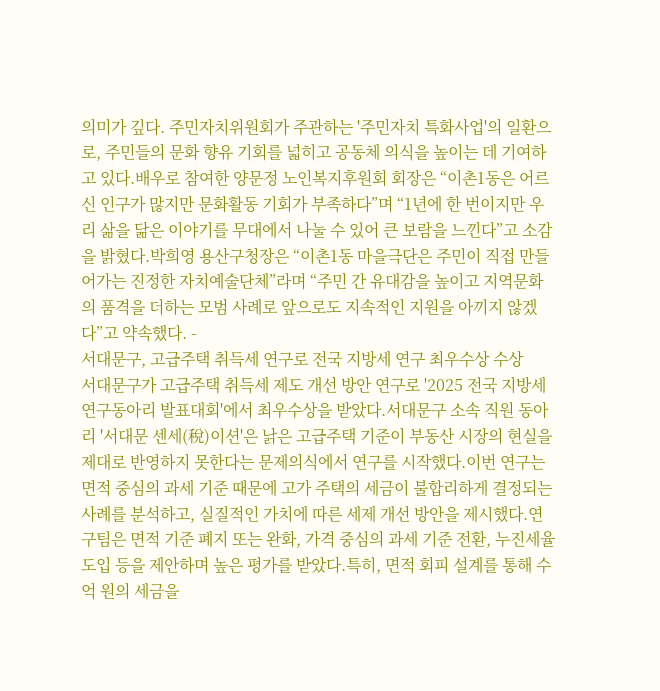의미가 깊다. 주민자치위원회가 주관하는 '주민자치 특화사업'의 일환으로, 주민들의 문화 향유 기회를 넓히고 공동체 의식을 높이는 데 기여하고 있다.배우로 참여한 양문정 노인복지후원회 회장은 “이촌1동은 어르신 인구가 많지만 문화활동 기회가 부족하다”며 “1년에 한 번이지만 우리 삶을 닮은 이야기를 무대에서 나눌 수 있어 큰 보람을 느낀다”고 소감을 밝혔다.박희영 용산구청장은 “이촌1동 마을극단은 주민이 직접 만들어가는 진정한 자치예술단체”라며 “주민 간 유대감을 높이고 지역문화의 품격을 더하는 모범 사례로 앞으로도 지속적인 지원을 아끼지 않겠다”고 약속했다. -
서대문구, 고급주택 취득세 연구로 전국 지방세 연구 최우수상 수상
서대문구가 고급주택 취득세 제도 개선 방안 연구로 '2025 전국 지방세 연구동아리 발표대회'에서 최우수상을 받았다.서대문구 소속 직원 동아리 '서대문 센세(稅)이션'은 낡은 고급주택 기준이 부동산 시장의 현실을 제대로 반영하지 못한다는 문제의식에서 연구를 시작했다.이번 연구는 면적 중심의 과세 기준 때문에 고가 주택의 세금이 불합리하게 결정되는 사례를 분석하고, 실질적인 가치에 따른 세제 개선 방안을 제시했다.연구팀은 면적 기준 폐지 또는 완화, 가격 중심의 과세 기준 전환, 누진세율 도입 등을 제안하며 높은 평가를 받았다.특히, 면적 회피 설계를 통해 수억 원의 세금을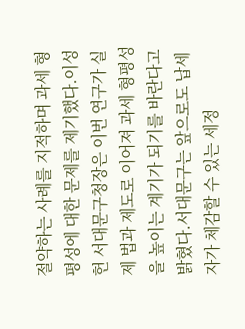절약하는 사례를 지적하며 과세 형평성에 대한 문제를 제기했다.이성헌 서대문구청장은 이번 연구가 실제 법과 제도로 이어져 과세 형평성을 높이는 계기가 되기를 바란다고 밝혔다.서대문구는 앞으로도 납세자가 체감할 수 있는 세정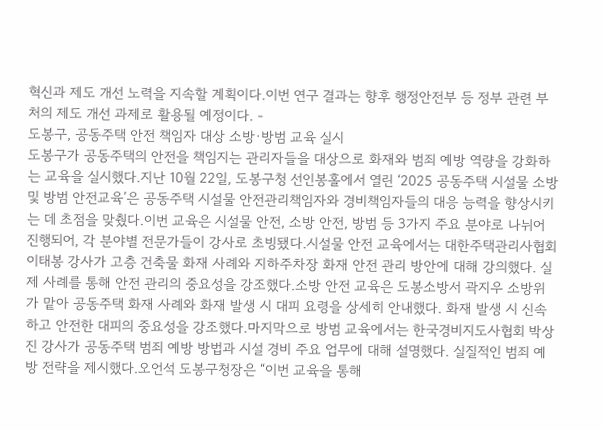혁신과 제도 개선 노력을 지속할 계획이다.이번 연구 결과는 향후 행정안전부 등 정부 관련 부처의 제도 개선 과제로 활용될 예정이다. -
도봉구, 공동주택 안전 책임자 대상 소방·방범 교육 실시
도봉구가 공동주택의 안전을 책임지는 관리자들을 대상으로 화재와 범죄 예방 역량을 강화하는 교육을 실시했다.지난 10월 22일, 도봉구청 선인봉홀에서 열린 ‘2025 공동주택 시설물 소방 및 방범 안전교육’은 공동주택 시설물 안전관리책임자와 경비책임자들의 대응 능력을 향상시키는 데 초점을 맞췄다.이번 교육은 시설물 안전, 소방 안전, 방범 등 3가지 주요 분야로 나뉘어 진행되어, 각 분야별 전문가들이 강사로 초빙됐다.시설물 안전 교육에서는 대한주택관리사협회 이태봉 강사가 고층 건축물 화재 사례와 지하주차장 화재 안전 관리 방안에 대해 강의했다. 실제 사례를 통해 안전 관리의 중요성을 강조했다.소방 안전 교육은 도봉소방서 곽지우 소방위가 맡아 공동주택 화재 사례와 화재 발생 시 대피 요령을 상세히 안내했다. 화재 발생 시 신속하고 안전한 대피의 중요성을 강조했다.마지막으로 방범 교육에서는 한국경비지도사협회 박상진 강사가 공동주택 범죄 예방 방법과 시설 경비 주요 업무에 대해 설명했다. 실질적인 범죄 예방 전략을 제시했다.오언석 도봉구청장은 “이번 교육을 통해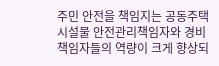주민 안전을 책임지는 공동주택 시설물 안전관리책임자와 경비책임자들의 역량이 크게 향상되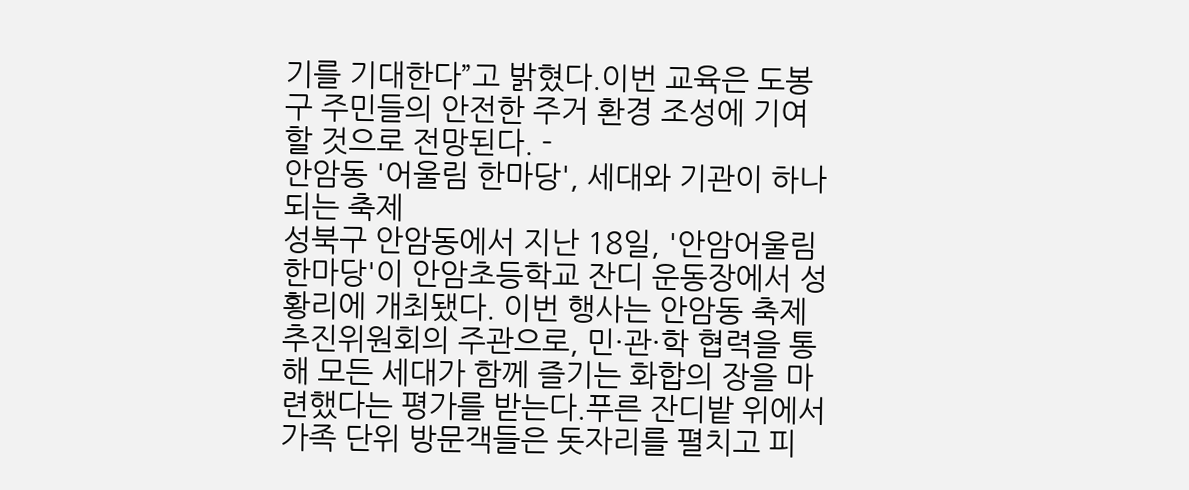기를 기대한다”고 밝혔다.이번 교육은 도봉구 주민들의 안전한 주거 환경 조성에 기여할 것으로 전망된다. -
안암동 '어울림 한마당', 세대와 기관이 하나 되는 축제
성북구 안암동에서 지난 18일, '안암어울림한마당'이 안암초등학교 잔디 운동장에서 성황리에 개최됐다. 이번 행사는 안암동 축제추진위원회의 주관으로, 민·관·학 협력을 통해 모든 세대가 함께 즐기는 화합의 장을 마련했다는 평가를 받는다.푸른 잔디밭 위에서 가족 단위 방문객들은 돗자리를 펼치고 피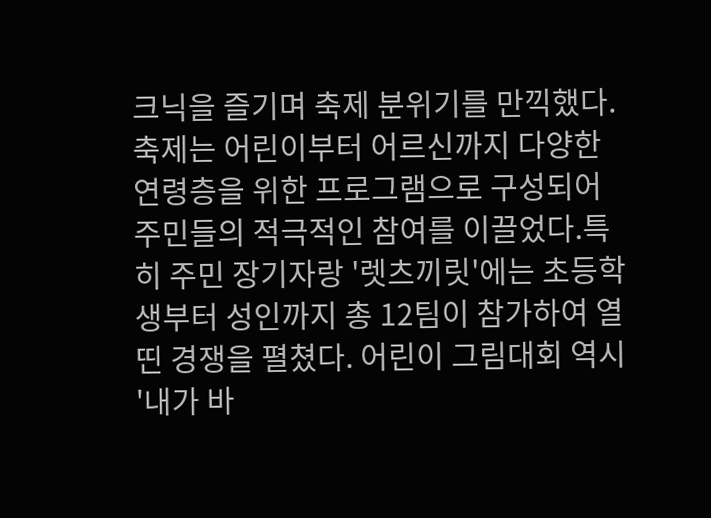크닉을 즐기며 축제 분위기를 만끽했다. 축제는 어린이부터 어르신까지 다양한 연령층을 위한 프로그램으로 구성되어 주민들의 적극적인 참여를 이끌었다.특히 주민 장기자랑 '렛츠끼릿'에는 초등학생부터 성인까지 총 12팀이 참가하여 열띤 경쟁을 펼쳤다. 어린이 그림대회 역시 '내가 바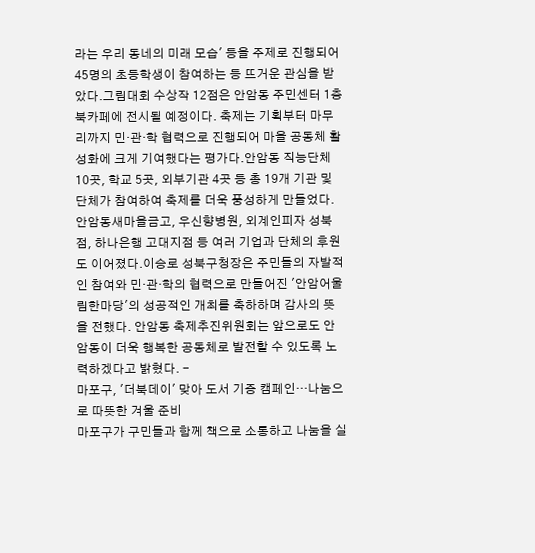라는 우리 동네의 미래 모습' 등을 주제로 진행되어 45명의 초등학생이 참여하는 등 뜨거운 관심을 받았다.그림대회 수상작 12점은 안암동 주민센터 1층 북카페에 전시될 예정이다. 축제는 기획부터 마무리까지 민·관·학 협력으로 진행되어 마을 공동체 활성화에 크게 기여했다는 평가다.안암동 직능단체 10곳, 학교 5곳, 외부기관 4곳 등 총 19개 기관 및 단체가 참여하여 축제를 더욱 풍성하게 만들었다. 안암동새마을금고, 우신향병원, 외계인피자 성북점, 하나은행 고대지점 등 여러 기업과 단체의 후원도 이어졌다.이승로 성북구청장은 주민들의 자발적인 참여와 민·관·학의 협력으로 만들어진 '안암어울림한마당'의 성공적인 개최를 축하하며 감사의 뜻을 전했다. 안암동 축제추진위원회는 앞으로도 안암동이 더욱 행복한 공동체로 발전할 수 있도록 노력하겠다고 밝혔다. -
마포구, '더북데이' 맞아 도서 기증 캠페인…나눔으로 따뜻한 겨울 준비
마포구가 구민들과 함께 책으로 소통하고 나눔을 실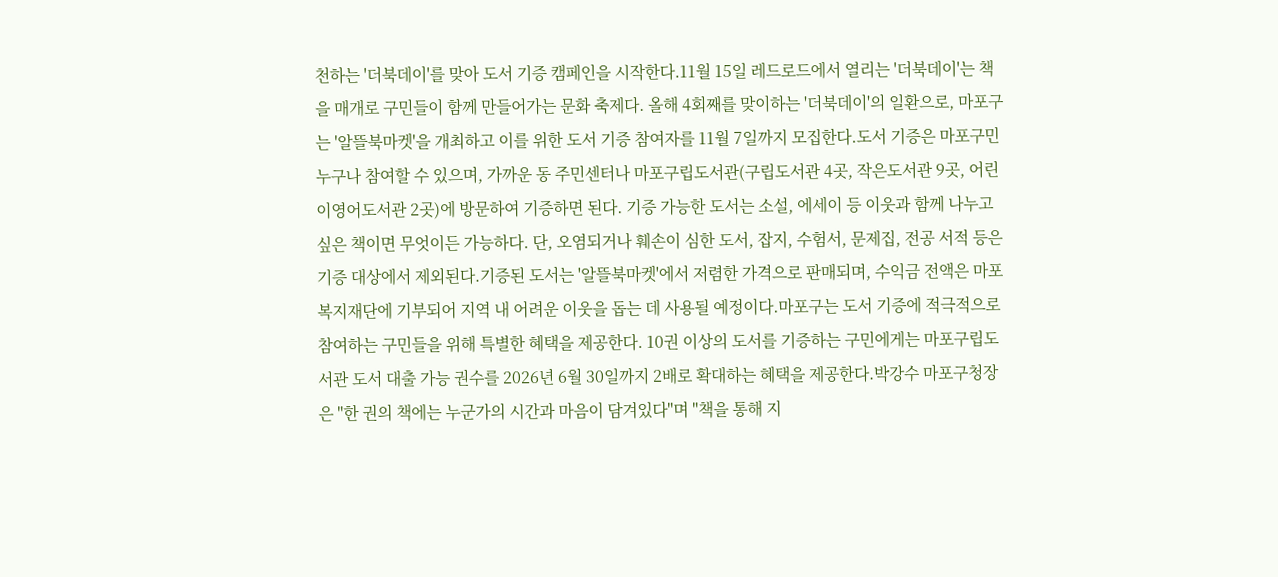천하는 '더북데이'를 맞아 도서 기증 캠페인을 시작한다.11월 15일 레드로드에서 열리는 '더북데이'는 책을 매개로 구민들이 함께 만들어가는 문화 축제다. 올해 4회째를 맞이하는 '더북데이'의 일환으로, 마포구는 '알뜰북마켓'을 개최하고 이를 위한 도서 기증 참여자를 11월 7일까지 모집한다.도서 기증은 마포구민 누구나 참여할 수 있으며, 가까운 동 주민센터나 마포구립도서관(구립도서관 4곳, 작은도서관 9곳, 어린이영어도서관 2곳)에 방문하여 기증하면 된다. 기증 가능한 도서는 소설, 에세이 등 이웃과 함께 나누고 싶은 책이면 무엇이든 가능하다. 단, 오염되거나 훼손이 심한 도서, 잡지, 수험서, 문제집, 전공 서적 등은 기증 대상에서 제외된다.기증된 도서는 '알뜰북마켓'에서 저렴한 가격으로 판매되며, 수익금 전액은 마포복지재단에 기부되어 지역 내 어려운 이웃을 돕는 데 사용될 예정이다.마포구는 도서 기증에 적극적으로 참여하는 구민들을 위해 특별한 혜택을 제공한다. 10권 이상의 도서를 기증하는 구민에게는 마포구립도서관 도서 대출 가능 권수를 2026년 6월 30일까지 2배로 확대하는 혜택을 제공한다.박강수 마포구청장은 "한 권의 책에는 누군가의 시간과 마음이 담겨있다"며 "책을 통해 지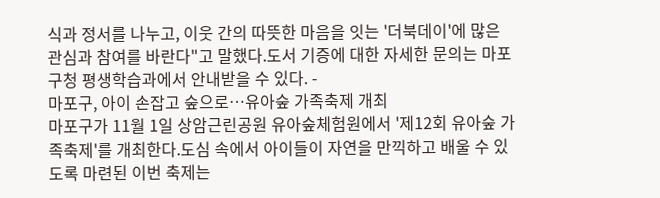식과 정서를 나누고, 이웃 간의 따뜻한 마음을 잇는 '더북데이'에 많은 관심과 참여를 바란다"고 말했다.도서 기증에 대한 자세한 문의는 마포구청 평생학습과에서 안내받을 수 있다. -
마포구, 아이 손잡고 숲으로…유아숲 가족축제 개최
마포구가 11월 1일 상암근린공원 유아숲체험원에서 '제12회 유아숲 가족축제'를 개최한다.도심 속에서 아이들이 자연을 만끽하고 배울 수 있도록 마련된 이번 축제는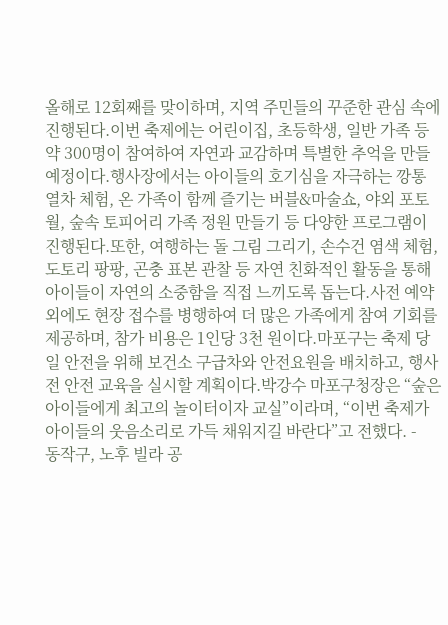올해로 12회째를 맞이하며, 지역 주민들의 꾸준한 관심 속에 진행된다.이번 축제에는 어린이집, 초등학생, 일반 가족 등 약 300명이 참여하여 자연과 교감하며 특별한 추억을 만들 예정이다.행사장에서는 아이들의 호기심을 자극하는 깡통 열차 체험, 온 가족이 함께 즐기는 버블&마술쇼, 야외 포토월, 숲속 토피어리 가족 정원 만들기 등 다양한 프로그램이 진행된다.또한, 여행하는 돌 그림 그리기, 손수건 염색 체험, 도토리 팡팡, 곤충 표본 관찰 등 자연 친화적인 활동을 통해 아이들이 자연의 소중함을 직접 느끼도록 돕는다.사전 예약 외에도 현장 접수를 병행하여 더 많은 가족에게 참여 기회를 제공하며, 참가 비용은 1인당 3천 원이다.마포구는 축제 당일 안전을 위해 보건소 구급차와 안전요원을 배치하고, 행사 전 안전 교육을 실시할 계획이다.박강수 마포구청장은 “숲은 아이들에게 최고의 놀이터이자 교실”이라며, “이번 축제가 아이들의 웃음소리로 가득 채워지길 바란다”고 전했다. -
동작구, 노후 빌라 공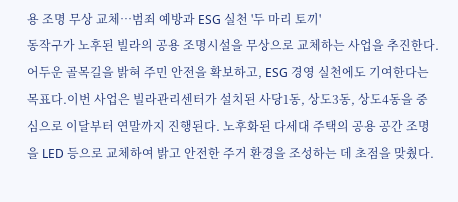용 조명 무상 교체…범죄 예방과 ESG 실천 '두 마리 토끼'
동작구가 노후된 빌라의 공용 조명시설을 무상으로 교체하는 사업을 추진한다. 어두운 골목길을 밝혀 주민 안전을 확보하고, ESG 경영 실천에도 기여한다는 목표다.이번 사업은 빌라관리센터가 설치된 사당1동, 상도3동, 상도4동을 중심으로 이달부터 연말까지 진행된다. 노후화된 다세대 주택의 공용 공간 조명을 LED 등으로 교체하여 밝고 안전한 주거 환경을 조성하는 데 초점을 맞췄다.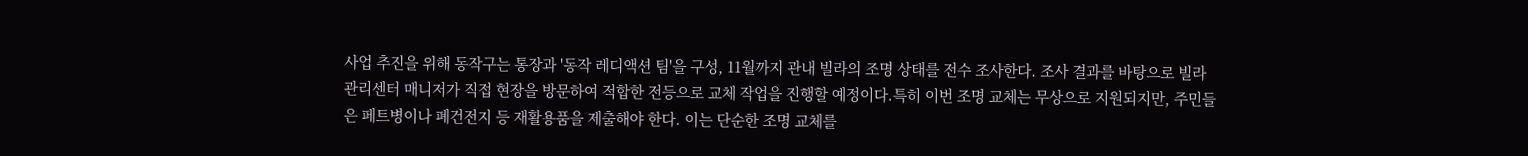사업 추진을 위해 동작구는 통장과 '동작 레디액션 팀'을 구성, 11월까지 관내 빌라의 조명 상태를 전수 조사한다. 조사 결과를 바탕으로 빌라관리센터 매니저가 직접 현장을 방문하여 적합한 전등으로 교체 작업을 진행할 예정이다.특히 이번 조명 교체는 무상으로 지원되지만, 주민들은 페트병이나 폐건전지 등 재활용품을 제출해야 한다. 이는 단순한 조명 교체를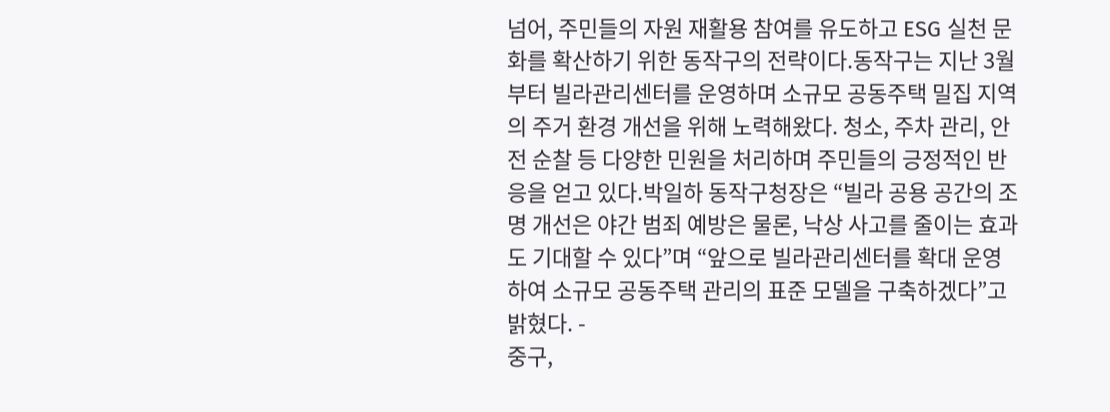넘어, 주민들의 자원 재활용 참여를 유도하고 ESG 실천 문화를 확산하기 위한 동작구의 전략이다.동작구는 지난 3월부터 빌라관리센터를 운영하며 소규모 공동주택 밀집 지역의 주거 환경 개선을 위해 노력해왔다. 청소, 주차 관리, 안전 순찰 등 다양한 민원을 처리하며 주민들의 긍정적인 반응을 얻고 있다.박일하 동작구청장은 “빌라 공용 공간의 조명 개선은 야간 범죄 예방은 물론, 낙상 사고를 줄이는 효과도 기대할 수 있다”며 “앞으로 빌라관리센터를 확대 운영하여 소규모 공동주택 관리의 표준 모델을 구축하겠다”고 밝혔다. -
중구,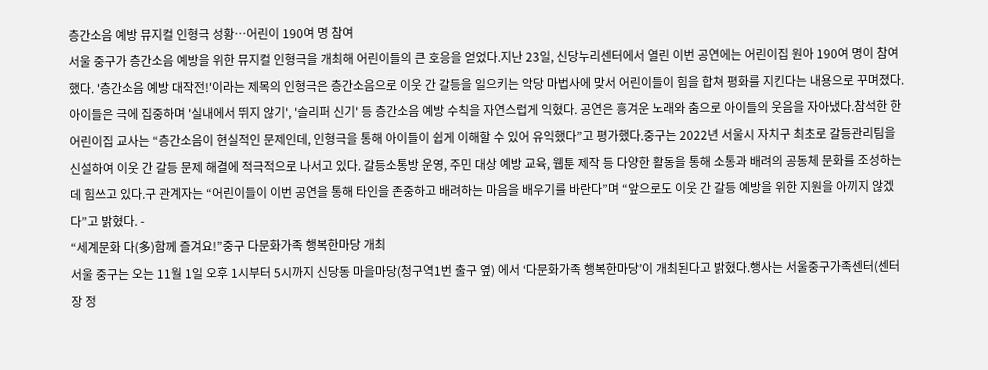층간소음 예방 뮤지컬 인형극 성황…어린이 190여 명 참여
서울 중구가 층간소음 예방을 위한 뮤지컬 인형극을 개최해 어린이들의 큰 호응을 얻었다.지난 23일, 신당누리센터에서 열린 이번 공연에는 어린이집 원아 190여 명이 참여했다. '층간소음 예방 대작전!'이라는 제목의 인형극은 층간소음으로 이웃 간 갈등을 일으키는 악당 마법사에 맞서 어린이들이 힘을 합쳐 평화를 지킨다는 내용으로 꾸며졌다.아이들은 극에 집중하며 '실내에서 뛰지 않기', '슬리퍼 신기' 등 층간소음 예방 수칙을 자연스럽게 익혔다. 공연은 흥겨운 노래와 춤으로 아이들의 웃음을 자아냈다.참석한 한 어린이집 교사는 “층간소음이 현실적인 문제인데, 인형극을 통해 아이들이 쉽게 이해할 수 있어 유익했다”고 평가했다.중구는 2022년 서울시 자치구 최초로 갈등관리팀을 신설하여 이웃 간 갈등 문제 해결에 적극적으로 나서고 있다. 갈등소통방 운영, 주민 대상 예방 교육, 웹툰 제작 등 다양한 활동을 통해 소통과 배려의 공동체 문화를 조성하는 데 힘쓰고 있다.구 관계자는 “어린이들이 이번 공연을 통해 타인을 존중하고 배려하는 마음을 배우기를 바란다”며 “앞으로도 이웃 간 갈등 예방을 위한 지원을 아끼지 않겠다”고 밝혔다. -
“세계문화 다(多)함께 즐겨요!”중구 다문화가족 행복한마당 개최
서울 중구는 오는 11월 1일 오후 1시부터 5시까지 신당동 마을마당(청구역1번 출구 옆) 에서 ‘다문화가족 행복한마당’이 개최된다고 밝혔다.행사는 서울중구가족센터(센터장 정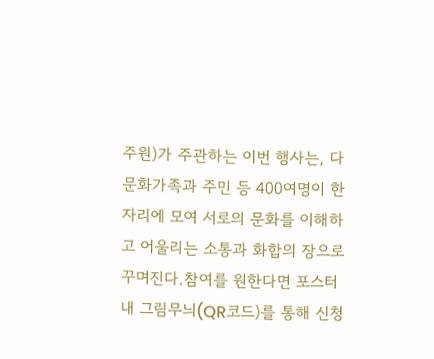주원)가 주관하는 이번 행사는, 다문화가족과 주민 등 400여명이 한자리에 모여 서로의 문화를 이해하고 어울리는 소통과 화합의 장으로 꾸며진다.참여를 원한다면 포스터 내 그림무늬(QR코드)를 통해 신청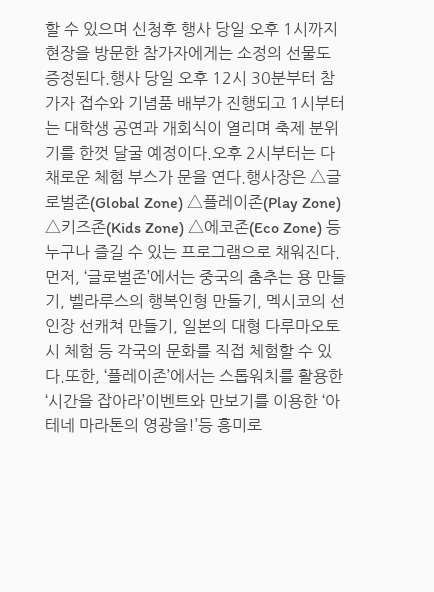할 수 있으며 신청후 행사 당일 오후 1시까지 현장을 방문한 참가자에게는 소정의 선물도 증정된다.행사 당일 오후 12시 30분부터 참가자 접수와 기념품 배부가 진행되고 1시부터는 대학생 공연과 개회식이 열리며 축제 분위기를 한껏 달굴 예정이다.오후 2시부터는 다채로운 체험 부스가 문을 연다.행사장은 △글로벌존(Global Zone) △플레이존(Play Zone) △키즈존(Kids Zone) △에코존(Eco Zone) 등 누구나 즐길 수 있는 프로그램으로 채워진다.먼저, ‘글로벌존’에서는 중국의 춤추는 용 만들기, 벨라루스의 행복인형 만들기, 멕시코의 선인장 선캐쳐 만들기, 일본의 대형 다루마오토시 체험 등 각국의 문화를 직접 체험할 수 있다.또한, ‘플레이존’에서는 스톱워치를 활용한 ‘시간을 잡아라’이벤트와 만보기를 이용한 ‘아테네 마라톤의 영광을!’등 흥미로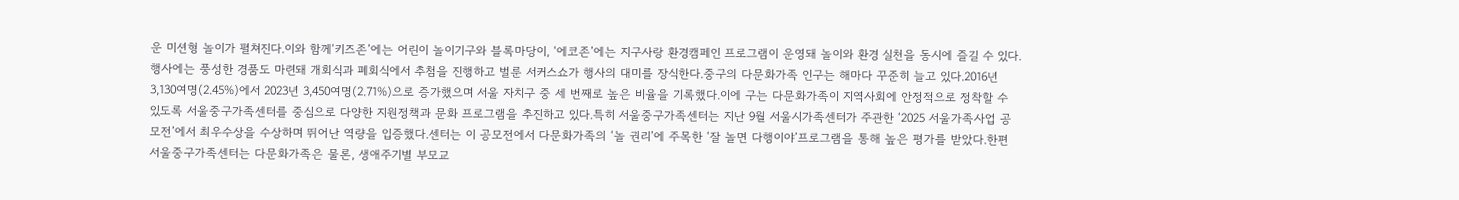운 미션형 놀이가 펼쳐진다.이와 함께‘키즈존’에는 어린이 놀이기구와 블록마당이, ‘에코존’에는 지구사랑 환경캠페인 프로그램이 운영돼 놀이와 환경 실천을 동시에 즐길 수 있다.행사에는 풍성한 경품도 마련돼 개회식과 폐회식에서 추첨을 진행하고 벌룬 서커스쇼가 행사의 대미를 장식한다.중구의 다문화가족 인구는 해마다 꾸준히 늘고 있다.2016년 3,130여명(2.45%)에서 2023년 3,450여명(2.71%)으로 증가했으며 서울 자치구 중 세 번째로 높은 비율을 기록했다.이에 구는 다문화가족이 지역사회에 안정적으로 정착할 수 있도록 서울중구가족센터를 중심으로 다양한 지원정책과 문화 프로그램을 추진하고 있다.특히 서울중구가족센터는 지난 9월 서울시가족센터가 주관한 ‘2025 서울가족사업 공모전’에서 최우수상을 수상하며 뛰어난 역량을 입증했다.센터는 이 공모전에서 다문화가족의 ‘놀 권리’에 주목한 ‘잘 놀면 다행이야’프로그램을 통해 높은 평가를 받았다.한편 서울중구가족센터는 다문화가족은 물론, 생애주기별 부모교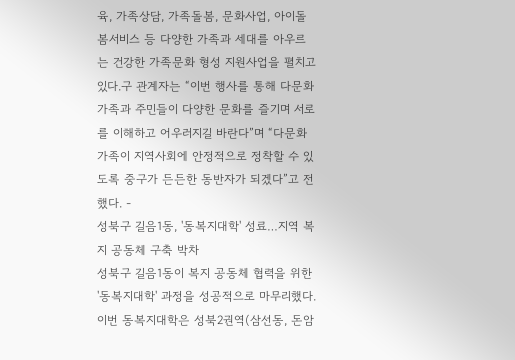육, 가족상담, 가족돌봄, 문화사업, 아이돌봄서비스 등 다양한 가족과 세대를 아우르는 건강한 가족문화 형성 지원사업을 펼치고 있다.구 관계자는 “이번 행사를 통해 다문화가족과 주민들이 다양한 문화를 즐기며 서로를 이해하고 어우러지길 바란다”며 “다문화가족이 지역사회에 안정적으로 정착할 수 있도록 중구가 든든한 동반자가 되겠다”고 전했다. -
성북구 길음1동, '동복지대학' 성료…지역 복지 공동체 구축 박차
성북구 길음1동이 복지 공동체 협력을 위한 '동복지대학' 과정을 성공적으로 마무리했다.이번 동복지대학은 성북2권역(삼선동, 돈암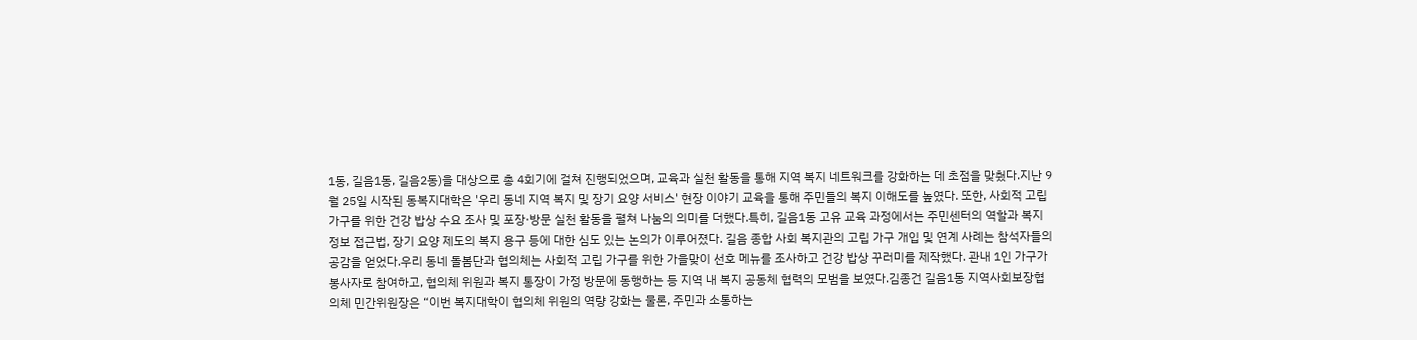1동, 길음1동, 길음2동)을 대상으로 총 4회기에 걸쳐 진행되었으며, 교육과 실천 활동을 통해 지역 복지 네트워크를 강화하는 데 초점을 맞췄다.지난 9월 25일 시작된 동복지대학은 '우리 동네 지역 복지 및 장기 요양 서비스' 현장 이야기 교육을 통해 주민들의 복지 이해도를 높였다. 또한, 사회적 고립 가구를 위한 건강 밥상 수요 조사 및 포장·방문 실천 활동을 펼쳐 나눔의 의미를 더했다.특히, 길음1동 고유 교육 과정에서는 주민센터의 역할과 복지 정보 접근법, 장기 요양 제도의 복지 용구 등에 대한 심도 있는 논의가 이루어졌다. 길음 종합 사회 복지관의 고립 가구 개입 및 연계 사례는 참석자들의 공감을 얻었다.우리 동네 돌봄단과 협의체는 사회적 고립 가구를 위한 가을맞이 선호 메뉴를 조사하고 건강 밥상 꾸러미를 제작했다. 관내 1인 가구가 봉사자로 참여하고, 협의체 위원과 복지 통장이 가정 방문에 동행하는 등 지역 내 복지 공동체 협력의 모범을 보였다.김종건 길음1동 지역사회보장협의체 민간위원장은 “이번 복지대학이 협의체 위원의 역량 강화는 물론, 주민과 소통하는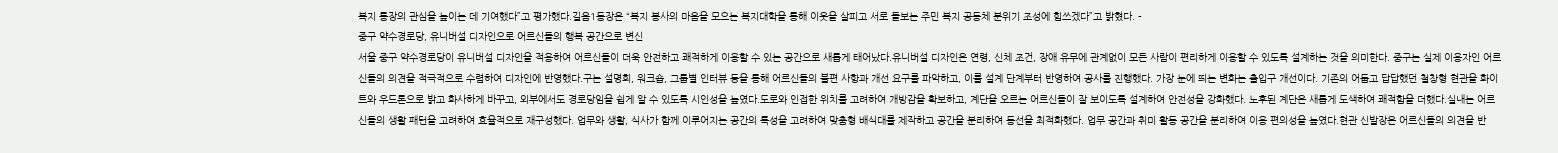복지 통장의 관심을 높이는 데 기여했다”고 평가했다.길음1동장은 “복지 봉사의 마음을 모으는 복지대학을 통해 이웃을 살피고 서로 돌보는 주민 복지 공동체 분위기 조성에 힘쓰겠다”고 밝혔다. -
중구 약수경로당, 유니버설 디자인으로 어르신들의 행복 공간으로 변신
서울 중구 약수경로당이 유니버설 디자인을 적용하여 어르신들이 더욱 안전하고 쾌적하게 이용할 수 있는 공간으로 새롭게 태어났다.유니버설 디자인은 연령, 신체 조건, 장애 유무에 관계없이 모든 사람이 편리하게 이용할 수 있도록 설계하는 것을 의미한다. 중구는 실제 이용자인 어르신들의 의견을 적극적으로 수렴하여 디자인에 반영했다.구는 설명회, 워크숍, 그룹별 인터뷰 등을 통해 어르신들의 불편 사항과 개선 요구를 파악하고, 이를 설계 단계부터 반영하여 공사를 진행했다. 가장 눈에 띄는 변화는 출입구 개선이다. 기존의 어둡고 답답했던 철창형 현관을 화이트와 우드톤으로 밝고 화사하게 바꾸고, 외부에서도 경로당임을 쉽게 알 수 있도록 시인성을 높였다.도로와 인접한 위치를 고려하여 개방감을 확보하고, 계단을 오르는 어르신들이 잘 보이도록 설계하여 안전성을 강화했다. 노후된 계단은 새롭게 도색하여 쾌적함을 더했다.실내는 어르신들의 생활 패턴을 고려하여 효율적으로 재구성했다. 업무와 생활, 식사가 함께 이루어지는 공간의 특성을 고려하여 맞춤형 배식대를 제작하고 공간을 분리하여 동선을 최적화했다. 업무 공간과 취미 활동 공간을 분리하여 이용 편의성을 높였다.현관 신발장은 어르신들의 의견을 반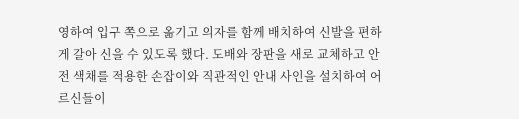영하여 입구 쪽으로 옮기고 의자를 함께 배치하여 신발을 편하게 갈아 신을 수 있도록 했다. 도배와 장판을 새로 교체하고 안전 색채를 적용한 손잡이와 직관적인 안내 사인을 설치하여 어르신들이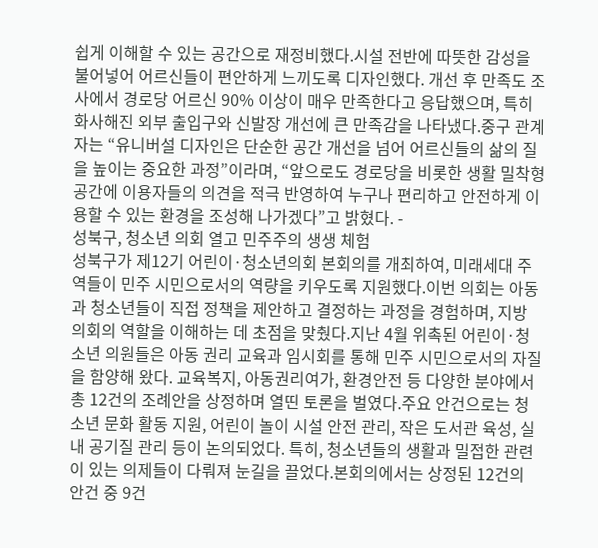쉽게 이해할 수 있는 공간으로 재정비했다.시설 전반에 따뜻한 감성을 불어넣어 어르신들이 편안하게 느끼도록 디자인했다. 개선 후 만족도 조사에서 경로당 어르신 90% 이상이 매우 만족한다고 응답했으며, 특히 화사해진 외부 출입구와 신발장 개선에 큰 만족감을 나타냈다.중구 관계자는 “유니버설 디자인은 단순한 공간 개선을 넘어 어르신들의 삶의 질을 높이는 중요한 과정”이라며, “앞으로도 경로당을 비롯한 생활 밀착형 공간에 이용자들의 의견을 적극 반영하여 누구나 편리하고 안전하게 이용할 수 있는 환경을 조성해 나가겠다”고 밝혔다. -
성북구, 청소년 의회 열고 민주주의 생생 체험
성북구가 제12기 어린이·청소년의회 본회의를 개최하여, 미래세대 주역들이 민주 시민으로서의 역량을 키우도록 지원했다.이번 의회는 아동과 청소년들이 직접 정책을 제안하고 결정하는 과정을 경험하며, 지방 의회의 역할을 이해하는 데 초점을 맞췄다.지난 4월 위촉된 어린이·청소년 의원들은 아동 권리 교육과 임시회를 통해 민주 시민으로서의 자질을 함양해 왔다. 교육복지, 아동권리여가, 환경안전 등 다양한 분야에서 총 12건의 조례안을 상정하며 열띤 토론을 벌였다.주요 안건으로는 청소년 문화 활동 지원, 어린이 놀이 시설 안전 관리, 작은 도서관 육성, 실내 공기질 관리 등이 논의되었다. 특히, 청소년들의 생활과 밀접한 관련이 있는 의제들이 다뤄져 눈길을 끌었다.본회의에서는 상정된 12건의 안건 중 9건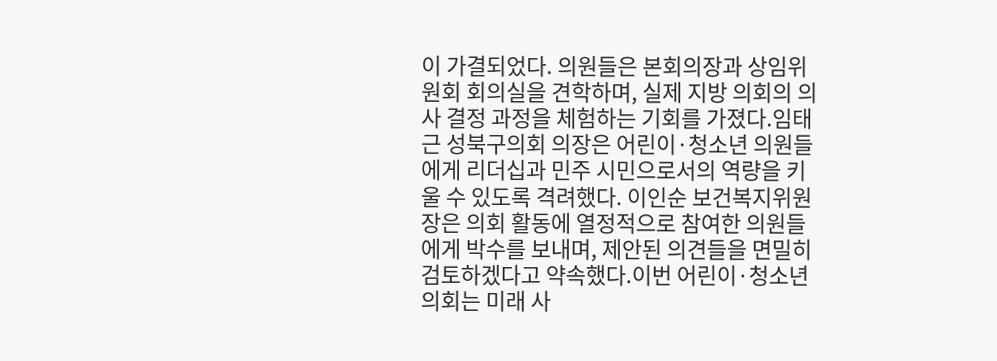이 가결되었다. 의원들은 본회의장과 상임위원회 회의실을 견학하며, 실제 지방 의회의 의사 결정 과정을 체험하는 기회를 가졌다.임태근 성북구의회 의장은 어린이·청소년 의원들에게 리더십과 민주 시민으로서의 역량을 키울 수 있도록 격려했다. 이인순 보건복지위원장은 의회 활동에 열정적으로 참여한 의원들에게 박수를 보내며, 제안된 의견들을 면밀히 검토하겠다고 약속했다.이번 어린이·청소년의회는 미래 사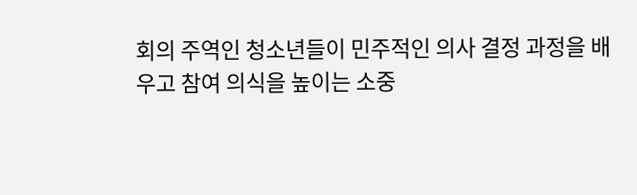회의 주역인 청소년들이 민주적인 의사 결정 과정을 배우고 참여 의식을 높이는 소중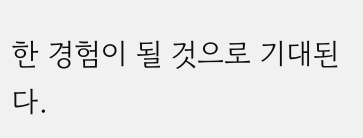한 경험이 될 것으로 기대된다.